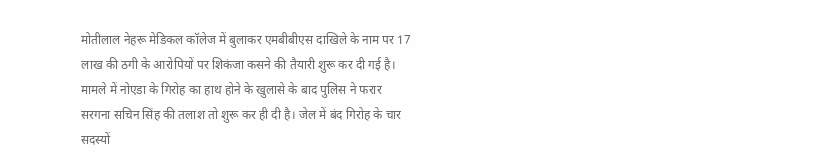मोतीलाल नेहरू मेडिकल कॉलेज में बुलाकर एमबीबीएस दाखिले के नाम पर 17 लाख की ठगी के आरोपियों पर शिकंजा कसने की तैयारी शुरू कर दी गई है। मामले में नोएडा के गिरोह का हाथ होने के खुलासे के बाद पुलिस ने फरार सरगना सचिन सिंह की तलाश तो शुरू कर ही दी है। जेल में बंद गिरोह के चार सदस्यों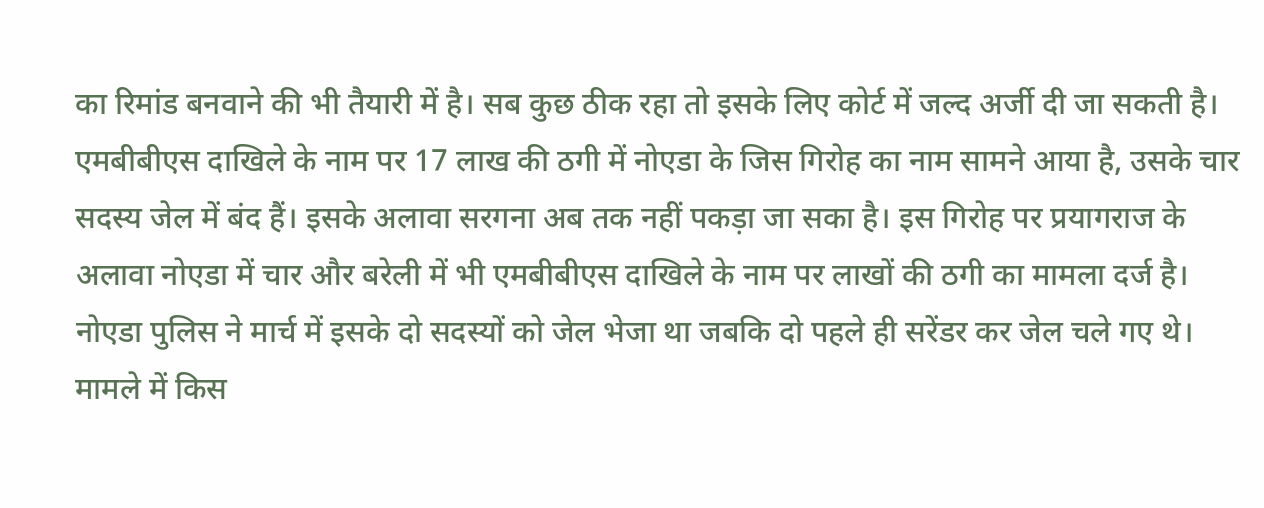का रिमांड बनवाने की भी तैयारी में है। सब कुछ ठीक रहा तो इसके लिए कोर्ट में जल्द अर्जी दी जा सकती है।
एमबीबीएस दाखिले के नाम पर 17 लाख की ठगी में नोएडा के जिस गिरोह का नाम सामने आया है, उसके चार सदस्य जेल में बंद हैं। इसके अलावा सरगना अब तक नहीं पकड़ा जा सका है। इस गिरोह पर प्रयागराज के अलावा नोएडा में चार और बरेली में भी एमबीबीएस दाखिले के नाम पर लाखों की ठगी का मामला दर्ज है। नोएडा पुलिस ने मार्च में इसके दो सदस्यों को जेल भेजा था जबकि दो पहले ही सरेंडर कर जेल चले गए थे। मामले में किस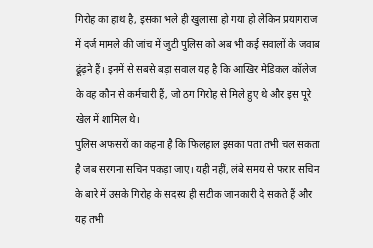गिरोह का हाथ है, इसका भले ही खुलासा हो गया हो लेकिन प्रयागराज में दर्ज मामले की जांच में जुटी पुलिस को अब भी कई सवालों के जवाब ढूंढ़ने हैं। इनमें से सबसे बड़ा सवाल यह है कि आखिर मेडिकल कॉलेज के वह कौन से कर्मचारी हैं, जो ठग गिरोह से मिले हुए थे और इस पूरे खेल में शामिल थे।
पुलिस अफसरों का कहना है कि फिलहाल इसका पता तभी चल सकता है जब सरगना सचिन पकड़ा जाए। यही नहीं, लंबे समय से फरार सचिन के बारे में उसके गिरोह के सदस्य ही सटीक जानकारी दे सकते हैं और यह तभी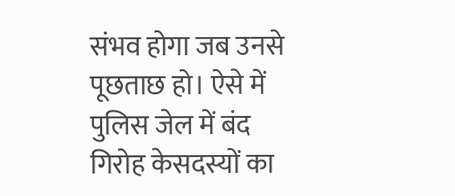संभव होगा जब उनसे पूछताछ हो। ऐसे में पुलिस जेल में बंद गिरोह केसदस्यों का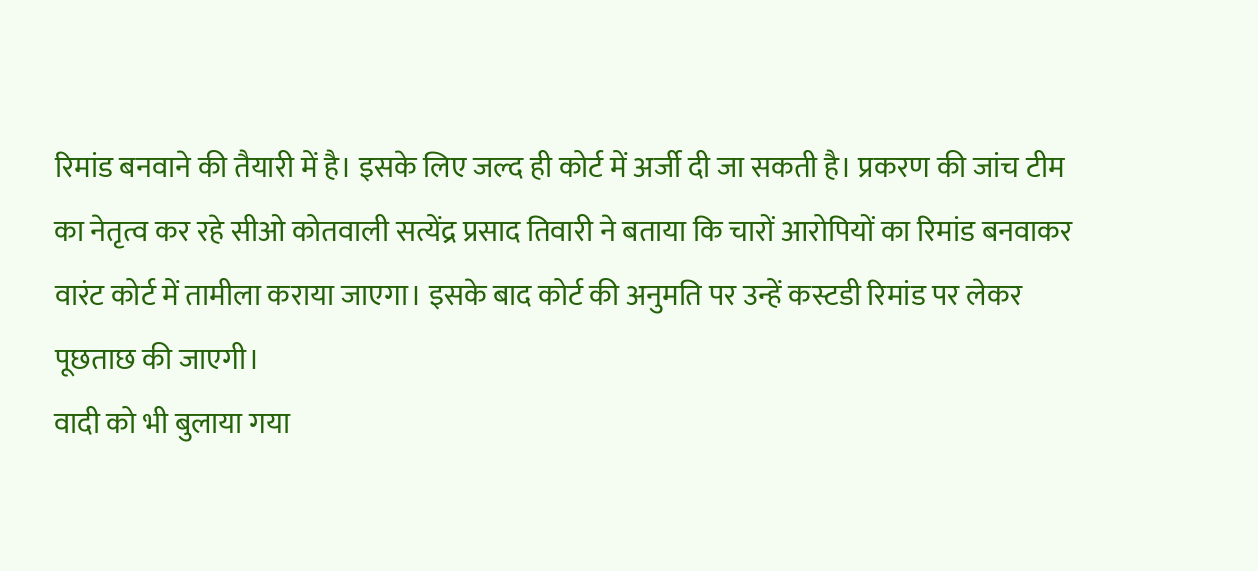रिमांड बनवाने की तैयारी में है। इसके लिए जल्द ही कोर्ट में अर्जी दी जा सकती है। प्रकरण की जांच टीम का नेतृत्व कर रहे सीओ कोतवाली सत्येंद्र प्रसाद तिवारी ने बताया कि चारों आरोपियों का रिमांड बनवाकर वारंट कोर्ट में तामीला कराया जाएगा। इसके बाद कोर्ट की अनुमति पर उन्हें कस्टडी रिमांड पर लेकर पूछताछ की जाएगी।
वादी को भी बुलाया गया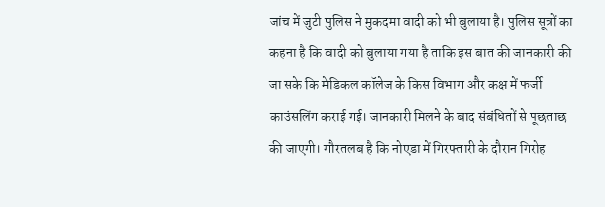जांच में जुटी पुलिस ने मुकदमा वादी को भी बुलाया है। पुलिस सूत्रों का कहना है कि वादी को बुलाया गया है ताकि इस बात की जानकारी की जा सके कि मेडिकल कॉलेज के किस विभाग और कक्ष में फर्जी काउंसलिंग कराई गई। जानकारी मिलने के बाद संबंधितों से पूछताछ की जाएगी। गौरतलब है कि नोएडा में गिरफ्तारी के दौरान गिरोह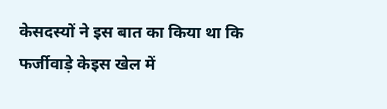केसदस्यों ने इस बात का किया था कि फर्जीवाड़े केइस खेल में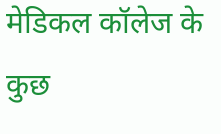मेडिकल कॉलेज के कुछ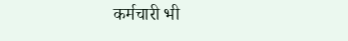कर्मचारी भी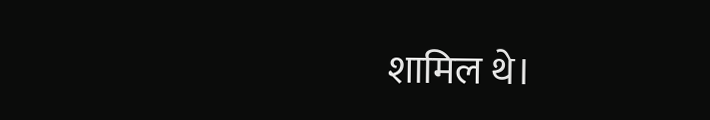शामिल थे।